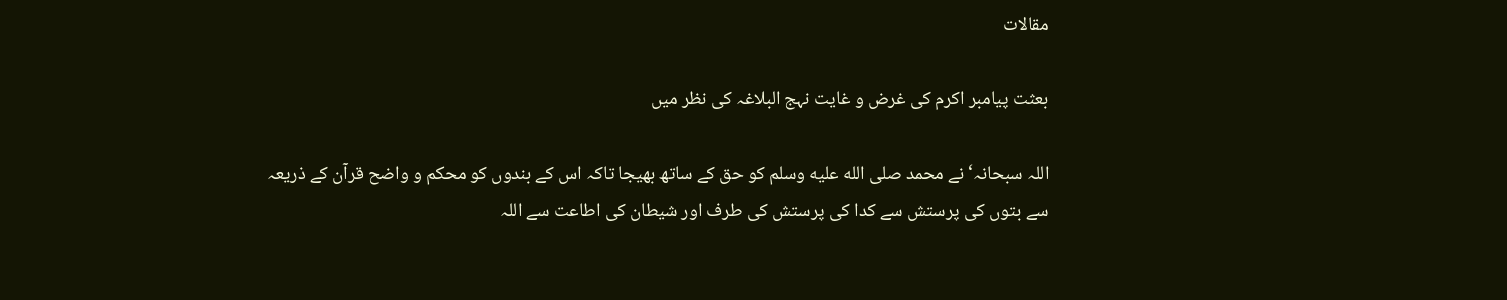مقالات

بعثت پیامبر اکرم کی غرض و غایت نہج البلاغہ کی نظر میں

اللہ سبحانہ‘ نے محمد صلى الله عليه وسلم کو حق کے ساتھ بھیجا تاکہ اس کے بندوں کو محکم و واضح قرآن کے ذریعہ سے بتوں کی پرستش سے کدا کی پرستش کی طرف اور شیطان کی اطاعت سے اللہ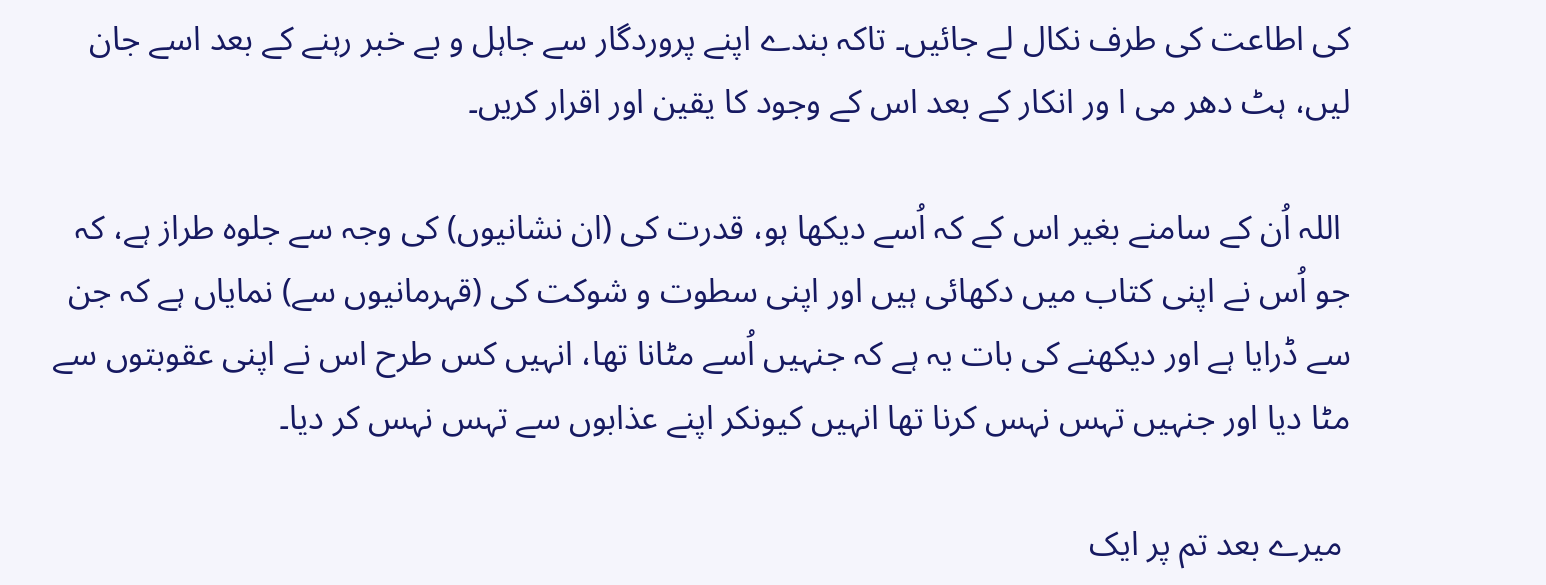کی اطاعت کی طرف نکال لے جائیں۔ تاکہ بندے اپنے پروردگار سے جاہل و بے خبر رہنے کے بعد اسے جان لیں، ہٹ دھر می ا ور انکار کے بعد اس کے وجود کا یقین اور اقرار کریں۔

 اللہ اُن کے سامنے بغیر اس کے کہ اُسے دیکھا ہو، قدرت کی (ان نشانیوں) کی وجہ سے جلوہ طراز ہے، کہ جو اُس نے اپنی کتاب میں دکھائی ہیں اور اپنی سطوت و شوکت کی (قہرمانیوں سے) نمایاں ہے کہ جن سے ڈرایا ہے اور دیکھنے کی بات یہ ہے کہ جنہیں اُسے مٹانا تھا، انہیں کس طرح اس نے اپنی عقوبتوں سے مٹا دیا اور جنہیں تہس نہس کرنا تھا انہیں کیونکر اپنے عذابوں سے تہس نہس کر دیا۔

 میرے بعد تم پر ایک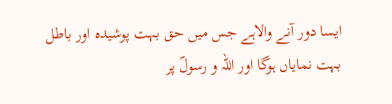ایسا دور آنے والاہے جس میں حق بہت پوشیدہ اور باطل بہت نمایاں ہوگا اور اللہ و رسولؐ پر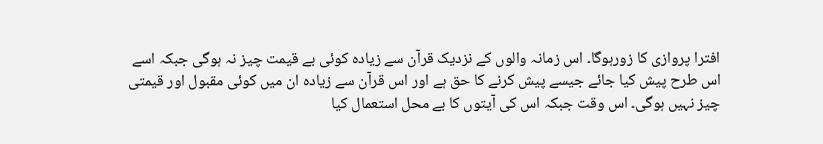افترا پروازی کا زورہوگا۔ اس زمانہ والوں کے نزدیک قرآن سے زیادہ کوئی بے قیمت چیز نہ ہوگی جبکہ اسے اس طرح پیش کیا جائے جیسے پیش کرنے کا حق ہے اور اس قرآن سے زیادہ ان میں کوئی مقبول اور قیمتی چیز نہیں ہوگی۔ اس وقت جبکہ اس کی آیتوں کا بے محل استعمال کیا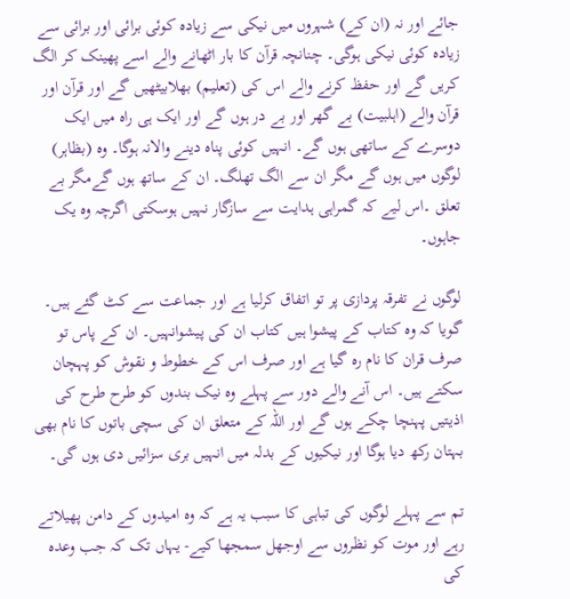جائے اور نہ (ان کے) شہروں میں نیکی سے زیادہ کوئی برائی اور برائی سے زیادہ کوئی نیکی ہوگی۔ چنانچہ قرآن کا بار اٹھانے والے اسے پھینک کر الگ کریں گے اور حفظ کرنے والے اس کی (تعلیم) بھلابیٹھیں گے اور قرآن اور قرآن والے (اہلبیت) بے گھر اور بے در ہوں گے اور ایک ہی راہ میں ایک دوسرے کے ساتھی ہوں گے۔ انہیں کوئی پناہ دینے والانہ ہوگا۔ وہ (بظاہر) لوگوں میں ہوں گے مگر ان سے الگ تھلگ۔ ان کے ساتھ ہوں گےمگر بے تعلق ۔اس لیے کہ گمراہی ہدایت سے سازگار نہیں ہوسکتی اگرچہ وہ یک جاہوں۔

لوگوں نے تفرقہ پردازی پر تو اتفاق کرلیا ہے اور جماعت سے کٹ گئے ہیں۔ گویا کہ وہ کتاب کے پیشوا ہیں کتاب ان کی پیشوانہیں۔ ان کے پاس تو صرف قران کا نام رہ گیا ہے اور صرف اس کے خطوط و نقوش کو پہچان سکتے ہیں۔ اس آنے والے دور سے پہلے وہ نیک بندوں کو طرح طرح کی اذیتیں پہنچا چکے ہوں گے اور اللہ کے متعلق ان کی سچی باتوں کا نام بھی بہتان رکھ دیا ہوگا اور نیکیوں کے بدلہ میں انہیں بری سزائیں دی ہوں گی۔

تم سے پہلے لوگوں کی تباہی کا سبب یہ ہے کہ وہ امیدوں کے دامن پھیلاتے رہے اور موت کو نظروں سے اوجھل سمجھا کیے- یہاں تک کہ جب وعدہ کی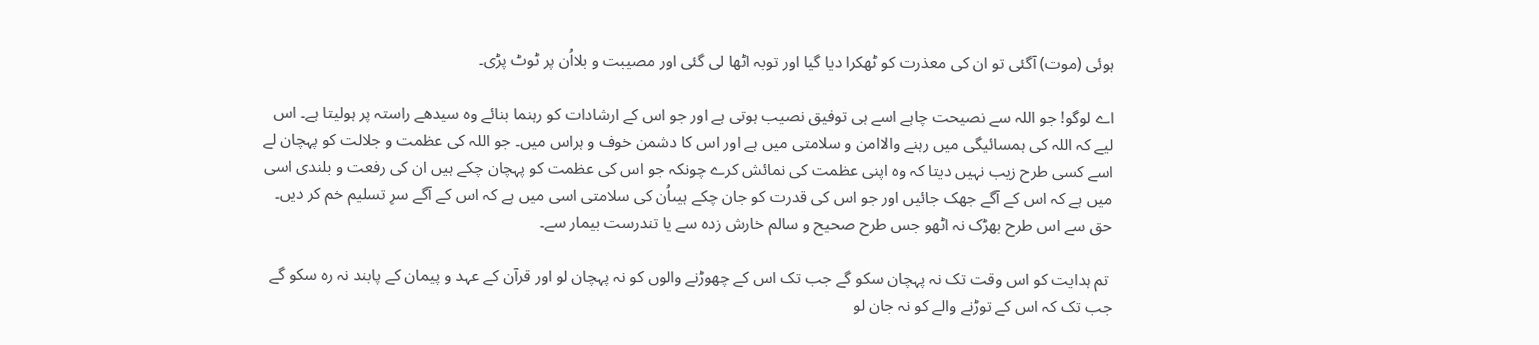ہوئی (موت) آگئی تو ان کی معذرت کو ٹھکرا دیا گیا اور توبہ اٹھا لی گئی اور مصیبت و بلااُن پر ٹوٹ پڑی۔

اے لوگو! جو اللہ سے نصیحت چاہے اسے ہی توفیق نصیب ہوتی ہے اور جو اس کے ارشادات کو رہنما بنائے وہ سیدھے راستہ پر ہولیتا ہے۔ اس لیے کہ اللہ کی ہمسائیگی میں رہنے والاامن و سلامتی میں ہے اور اس کا دشمن خوف و ہراس میں۔ جو اللہ کی عظمت و جلالت کو پہچان لے اسے کسی طرح زیب نہیں دیتا کہ وہ اپنی عظمت کی نمائش کرے چونکہ جو اس کی عظمت کو پہچان چکے ہیں ان کی رفعت و بلندی اسی میں ہے کہ اس کے آگے جھک جائیں اور جو اس کی قدرت کو جان چکے ہیںاُن کی سلامتی اسی میں ہے کہ اس کے آگے سرِ تسلیم خم کر دیں۔ حق سے اس طرح بھڑک نہ اٹھو جس طرح صحیح و سالم خارش زدہ سے یا تندرست بیمار سے۔

 تم ہدایت کو اس وقت تک نہ پہچان سکو گے جب تک اس کے چھوڑنے والوں کو نہ پہچان لو اور قرآن کے عہد و پیمان کے پابند نہ رہ سکو گے جب تک کہ اس کے توڑنے والے کو نہ جان لو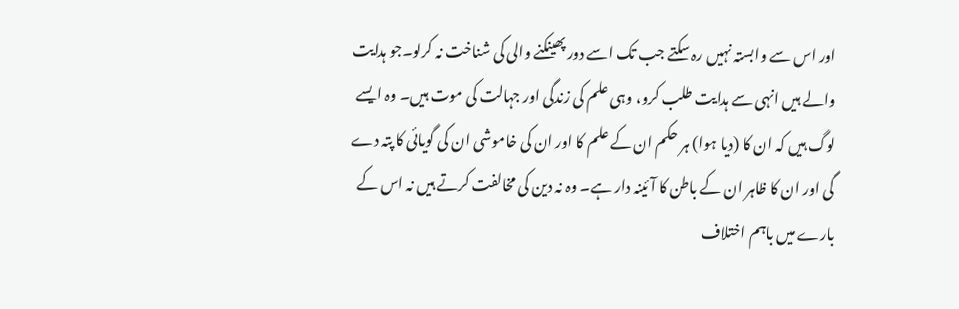اور اس سے وابستہ نہیں رہ سکتے جب تک اسے دور پھینکنے والی کی شناخت نہ کرلو۔جو ہدایت والے ہیں انہی سے ہدایت طلب کرو، وہی علم کی زندگی اور جہالت کی موت ہیں۔ وہ ایسے لوگ ہیں کہ ان کا (دیا ہوا) ہر حکم ان کے علم کا اور ان کی خاموشی ان کی گویائی کا پتہ دے گی اور ان کا ظاہر ان کے باطن کا آئینہ دار ہے۔ وہ نہ دین کی مخالفت کرتے ہیں نہ اس کے بارے میں باہم اختلاف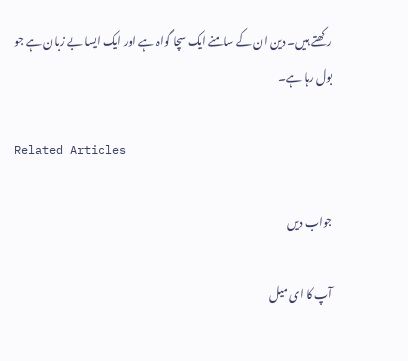رکھتے ہیں۔ دین ان کے سامنے ایک سچا گواہ ہے اور ایک ایسا بے زبان ہے جو بول رہا ہے۔

Related Articles

جواب دیں

آپ کا ای میل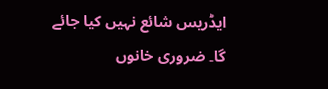ایڈریس شائع نہیں کیا جائے گا۔ ضروری خانوں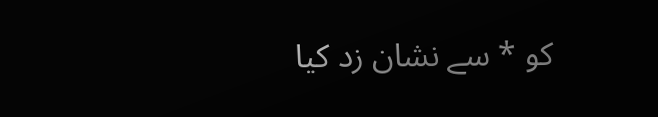کو * سے نشان زد کیا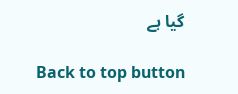گیا ہے

Back to top button